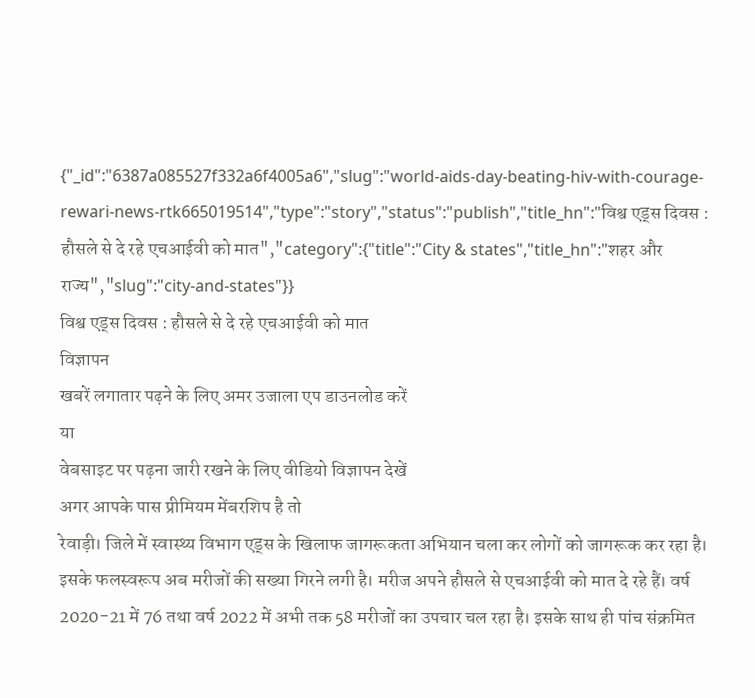{"_id":"6387a085527f332a6f4005a6","slug":"world-aids-day-beating-hiv-with-courage-rewari-news-rtk665019514","type":"story","status":"publish","title_hn":"विश्व एड्स दिवस : हौसले से दे रहे एचआईवी को मात","category":{"title":"City & states","title_hn":"शहर और राज्य","slug":"city-and-states"}}
विश्व एड्स दिवस : हौसले से दे रहे एचआईवी को मात
विज्ञापन
खबरें लगातार पढ़ने के लिए अमर उजाला एप डाउनलोड करें
या
वेबसाइट पर पढ़ना जारी रखने के लिए वीडियो विज्ञापन देखें
अगर आपके पास प्रीमियम मेंबरशिप है तो
रेवाड़ी। जिले में स्वास्थ्य विभाग एड्स के खिलाफ जागरूकता अभियान चला कर लोगों को जागरूक कर रहा है। इसके फलस्वरूप अब मरीजों की सख्या गिरने लगी है। मरीज अपने हौसले से एचआईवी को मात दे रहे हैं। वर्ष 2020-21 में 76 तथा वर्ष 2022 में अभी तक 58 मरीजों का उपचार चल रहा है। इसके साथ ही पांच संक्रमित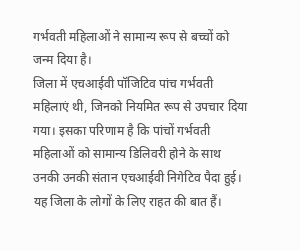गर्भवती महिलाओं ने सामान्य रूप से बच्चों को जन्म दिया है।
जिला में एचआईवी पॉजिटिव पांच गर्भवती महिलाएं थी, जिनको नियमित रूप से उपचार दिया गया। इसका परिणाम है कि पांचों गर्भवती महिलाओं को सामान्य डिलिवरी होने के साथ उनकी उनकी संतान एचआईवी निगेटिव पैदा हुई। यह जिला के लोगों के लिए राहत की बात हैं।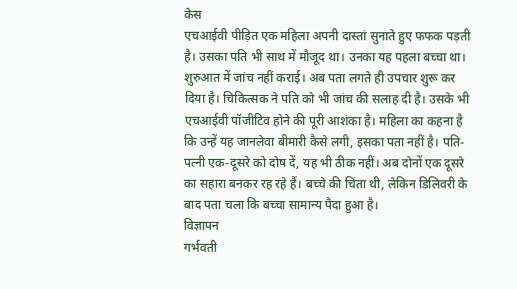केस
एचआईवी पीड़ित एक महिला अपनी दास्तां सुनाते हुए फफक पड़ती है। उसका पति भी साथ में मौजूद था। उनका यह पहला बच्चा था। शुरुआत में जांच नहीं कराई। अब पता लगते ही उपचार शुरू कर दिया है। चिकित्सक ने पति को भी जांच की सलाह दी है। उसके भी एचआईवी पॉजीटिव होने की पूरी आशंका है। महिला का कहना है कि उन्हें यह जानलेवा बीमारी कैसे लगी, इसका पता नहीं है। पति-पत्नी एक-दूसरे को दोष दें, यह भी ठीक नहीं। अब दोनों एक दूसरे का सहारा बनकर रह रहे हैं। बच्चे की चिंता थी, लेकिन डिलिवरी के बाद पता चला कि बच्चा सामान्य पैदा हुआ है।
विज्ञापन
गर्भवती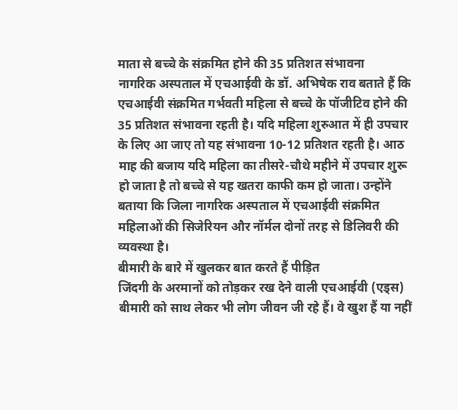माता से बच्चे के संक्रमित होने की 35 प्रतिशत संभावना
नागरिक अस्पताल में एचआईवी के डॉ. अभिषेक राव बताते हैं कि एचआईवी संक्रमित गर्भवती महिला से बच्चे के पॉजीटिव होने की 35 प्रतिशत संभावना रहती है। यदि महिला शुरुआत में ही उपचार के लिए आ जाए तो यह संभावना 10-12 प्रतिशत रहती है। आठ माह की बजाय यदि महिला का तीसरे-चौथे महीने में उपचार शुरू हो जाता है तो बच्चे से यह खतरा काफी कम हो जाता। उन्होंने बताया कि जिला नागरिक अस्पताल में एचआईवी संक्रमित महिलाओं की सिजेरियन और नॉर्मल दोनों तरह से डिलिवरी की व्यवस्था है।
बीमारी के बारे में खुलकर बात करते हैं पीड़ित
जिंदगी के अरमानों को तोड़कर रख देने वाली एचआईवी (एड्स) बीमारी को साथ लेकर भी लोग जीवन जी रहे हैं। वे खुश हैं या नहीं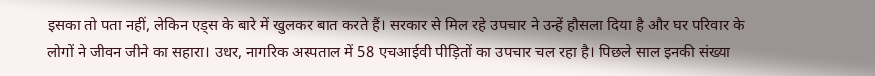इसका तो पता नहीं, लेकिन एड्स के बारे में खुलकर बात करते हैं। सरकार से मिल रहे उपचार ने उन्हें हौसला दिया है और घर परिवार के लोगों ने जीवन जीने का सहारा। उधर, नागरिक अस्पताल में 58 एचआईवी पीड़ितों का उपचार चल रहा है। पिछले साल इनकी संख्या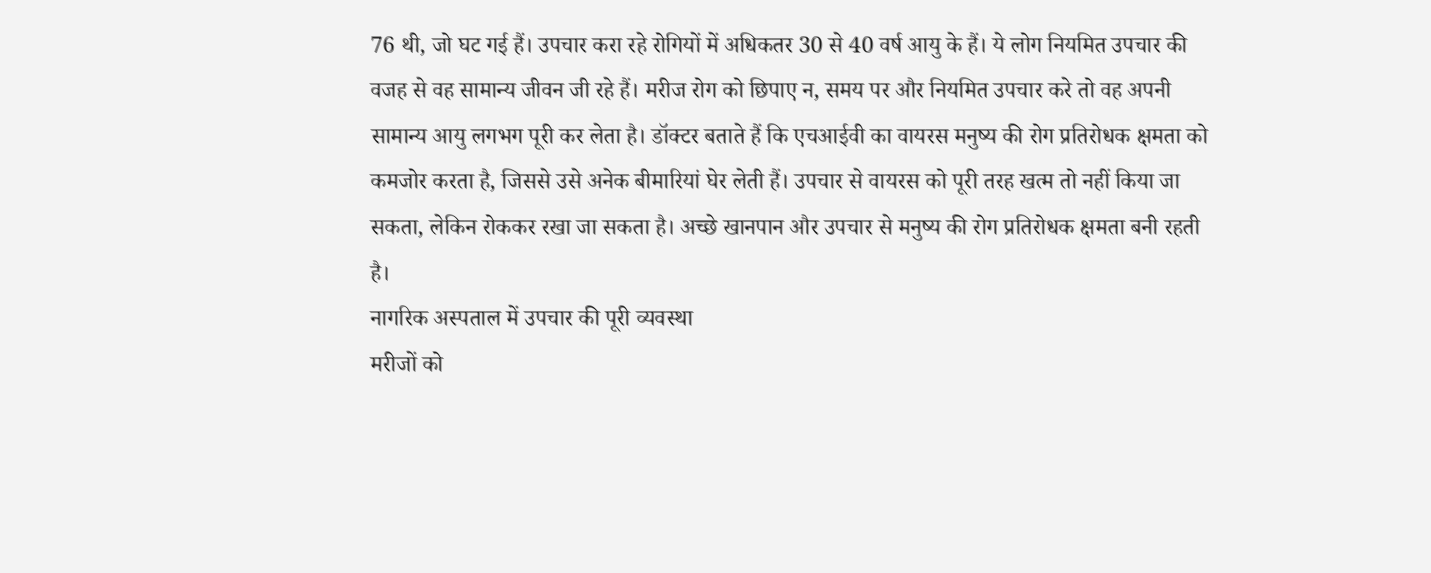76 थी, जो घट गई हैं। उपचार करा रहे रोगियों में अधिकतर 30 से 40 वर्ष आयु के हैं। ये लोग नियमित उपचार की वजह से वह सामान्य जीवन जी रहे हैं। मरीज रोग को छिपाए न, समय पर और नियमित उपचार करे तो वह अपनी सामान्य आयु लगभग पूरी कर लेता है। डॉक्टर बताते हैं कि एचआईवी का वायरस मनुष्य की रोग प्रतिरोधक क्षमता को कमजोर करता है, जिससे उसे अनेक बीमारियां घेर लेती हैं। उपचार से वायरस को पूरी तरह खत्म तो नहीं किया जा सकता, लेकिन रोककर रखा जा सकता है। अच्छे खानपान और उपचार से मनुष्य की रोग प्रतिरोधक क्षमता बनी रहती है।
नागरिक अस्पताल में उपचार की पूरी व्यवस्था
मरीजों को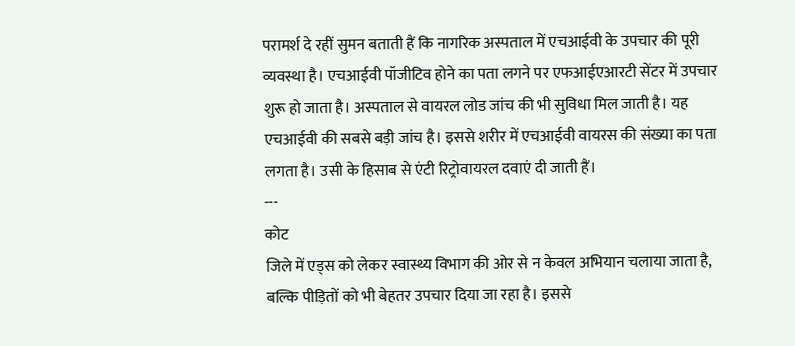परामर्श दे रहीं सुमन बताती हैं कि नागरिक अस्पताल में एचआईवी के उपचार की पूरी व्यवस्था है। एचआईवी पॉजीटिव होने का पता लगने पर एफआईएआरटी सेंटर में उपचार शुरू हो जाता है। अस्पताल से वायरल लोड जांच की भी सुविधा मिल जाती है। यह एचआईवी की सबसे बड़ी जांच है। इससे शरीर में एचआईवी वायरस की संख्या का पता लगता है। उसी के हिसाब से एंटी रिट्रोवायरल दवाएं दी जाती हैं।
---
कोट
जिले में एड्स को लेकर स्वास्थ्य विभाग की ओर से न केवल अभियान चलाया जाता है, बल्कि पीड़ितों को भी बेहतर उपचार दिया जा रहा है। इससे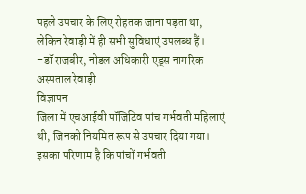पहले उपचार के लिए रोहतक जाना पड़ता था, लेकिन रेवाड़ी में ही सभी सुविधाएं उपलब्ध हैं।
-डॉ राजबीर, नोडल अधिकारी एड्स नागरिक अस्पताल रेवाड़ी
विज्ञापन
जिला में एचआईवी पॉजिटिव पांच गर्भवती महिलाएं थी, जिनको नियमित रूप से उपचार दिया गया। इसका परिणाम है कि पांचों गर्भवती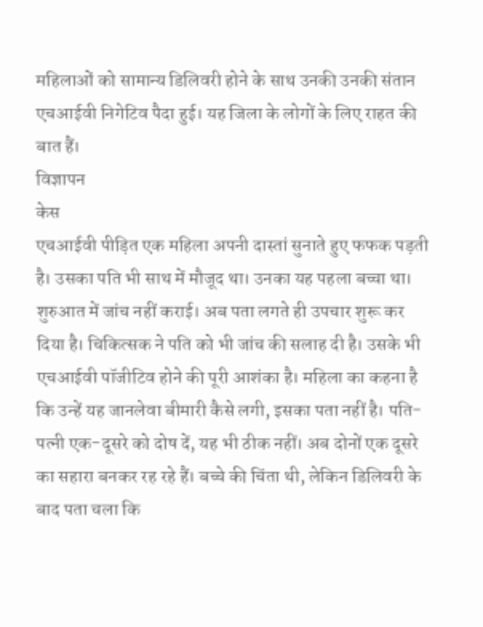महिलाओं को सामान्य डिलिवरी होने के साथ उनकी उनकी संतान एचआईवी निगेटिव पैदा हुई। यह जिला के लोगों के लिए राहत की बात हैं।
विज्ञापन
केस
एचआईवी पीड़ित एक महिला अपनी दास्तां सुनाते हुए फफक पड़ती है। उसका पति भी साथ में मौजूद था। उनका यह पहला बच्चा था। शुरुआत में जांच नहीं कराई। अब पता लगते ही उपचार शुरू कर दिया है। चिकित्सक ने पति को भी जांच की सलाह दी है। उसके भी एचआईवी पॉजीटिव होने की पूरी आशंका है। महिला का कहना है कि उन्हें यह जानलेवा बीमारी कैसे लगी, इसका पता नहीं है। पति-पत्नी एक-दूसरे को दोष दें, यह भी ठीक नहीं। अब दोनों एक दूसरे का सहारा बनकर रह रहे हैं। बच्चे की चिंता थी, लेकिन डिलिवरी के बाद पता चला कि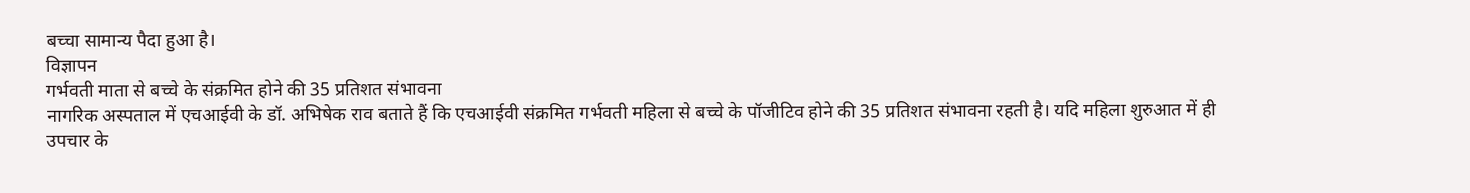बच्चा सामान्य पैदा हुआ है।
विज्ञापन
गर्भवती माता से बच्चे के संक्रमित होने की 35 प्रतिशत संभावना
नागरिक अस्पताल में एचआईवी के डॉ. अभिषेक राव बताते हैं कि एचआईवी संक्रमित गर्भवती महिला से बच्चे के पॉजीटिव होने की 35 प्रतिशत संभावना रहती है। यदि महिला शुरुआत में ही उपचार के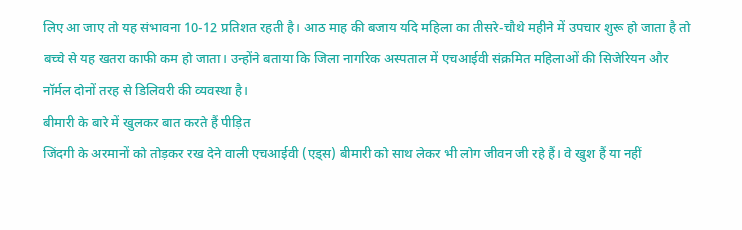लिए आ जाए तो यह संभावना 10-12 प्रतिशत रहती है। आठ माह की बजाय यदि महिला का तीसरे-चौथे महीने में उपचार शुरू हो जाता है तो बच्चे से यह खतरा काफी कम हो जाता। उन्होंने बताया कि जिला नागरिक अस्पताल में एचआईवी संक्रमित महिलाओं की सिजेरियन और नॉर्मल दोनों तरह से डिलिवरी की व्यवस्था है।
बीमारी के बारे में खुलकर बात करते हैं पीड़ित
जिंदगी के अरमानों को तोड़कर रख देने वाली एचआईवी (एड्स) बीमारी को साथ लेकर भी लोग जीवन जी रहे हैं। वे खुश हैं या नहीं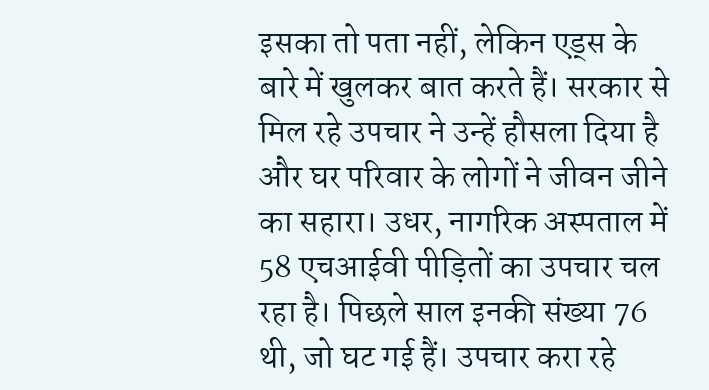इसका तो पता नहीं, लेकिन एड्स के बारे में खुलकर बात करते हैं। सरकार से मिल रहे उपचार ने उन्हें हौसला दिया है और घर परिवार के लोगों ने जीवन जीने का सहारा। उधर, नागरिक अस्पताल में 58 एचआईवी पीड़ितों का उपचार चल रहा है। पिछले साल इनकी संख्या 76 थी, जो घट गई हैं। उपचार करा रहे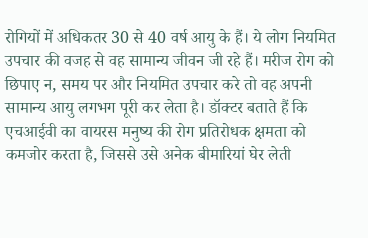रोगियों में अधिकतर 30 से 40 वर्ष आयु के हैं। ये लोग नियमित उपचार की वजह से वह सामान्य जीवन जी रहे हैं। मरीज रोग को छिपाए न, समय पर और नियमित उपचार करे तो वह अपनी सामान्य आयु लगभग पूरी कर लेता है। डॉक्टर बताते हैं कि एचआईवी का वायरस मनुष्य की रोग प्रतिरोधक क्षमता को कमजोर करता है, जिससे उसे अनेक बीमारियां घेर लेती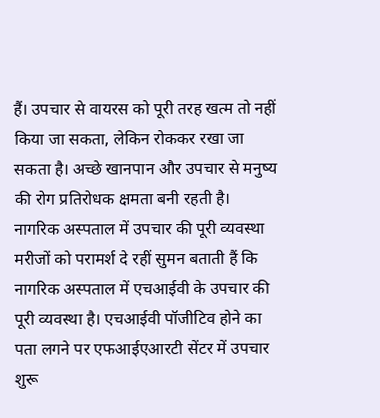हैं। उपचार से वायरस को पूरी तरह खत्म तो नहीं किया जा सकता, लेकिन रोककर रखा जा सकता है। अच्छे खानपान और उपचार से मनुष्य की रोग प्रतिरोधक क्षमता बनी रहती है।
नागरिक अस्पताल में उपचार की पूरी व्यवस्था
मरीजों को परामर्श दे रहीं सुमन बताती हैं कि नागरिक अस्पताल में एचआईवी के उपचार की पूरी व्यवस्था है। एचआईवी पॉजीटिव होने का पता लगने पर एफआईएआरटी सेंटर में उपचार शुरू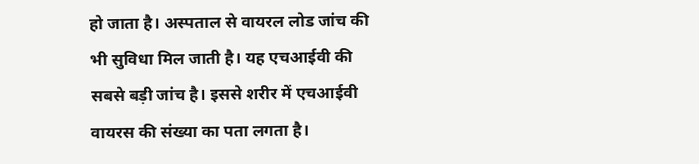हो जाता है। अस्पताल से वायरल लोड जांच की भी सुविधा मिल जाती है। यह एचआईवी की सबसे बड़ी जांच है। इससे शरीर में एचआईवी वायरस की संख्या का पता लगता है।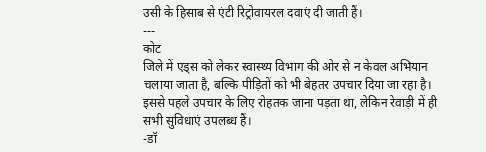उसी के हिसाब से एंटी रिट्रोवायरल दवाएं दी जाती हैं।
---
कोट
जिले में एड्स को लेकर स्वास्थ्य विभाग की ओर से न केवल अभियान चलाया जाता है, बल्कि पीड़ितों को भी बेहतर उपचार दिया जा रहा है। इससे पहले उपचार के लिए रोहतक जाना पड़ता था, लेकिन रेवाड़ी में ही सभी सुविधाएं उपलब्ध हैं।
-डॉ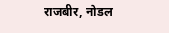राजबीर, नोडल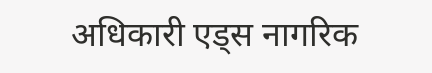अधिकारी एड्स नागरिक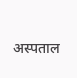अस्पताल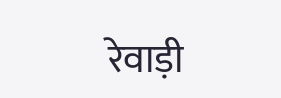रेवाड़ी